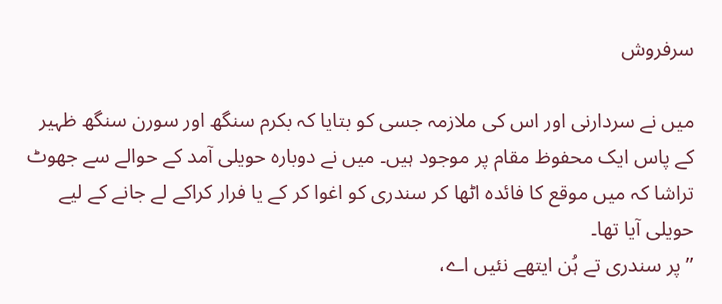سرفروش

میں نے سردارنی اور اس کی ملازمہ جسی کو بتایا کہ بکرم سنگھ اور سورن سنگھ ظہیر کے پاس ایک محفوظ مقام پر موجود ہیں۔ میں نے دوبارہ حویلی آمد کے حوالے سے جھوٹ تراشا کہ میں موقع کا فائدہ اٹھا کر سندری کو اغوا کر کے یا فرار کراکے لے جانے کے لیے حویلی آیا تھا۔
’’پر سندری تے ہُن ایتھے نئیں اے،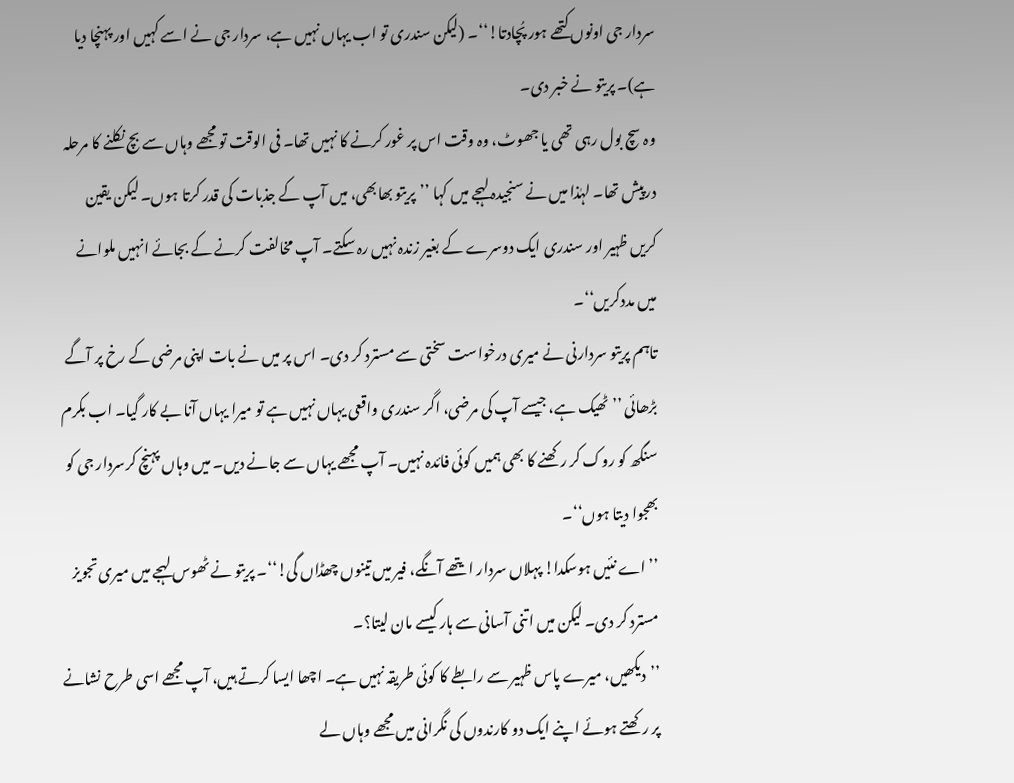سردار جی اونوں کتھے ہور پُچادتا!‘‘۔ (لیکن سندری تو اب یہاں نہیں ہے، سردار جی نے اسے کہیں اور پہنچا دیا ہے)۔ پریتو نے خبر دی۔
وہ سچ بول رہی تھی یا جھوٹ، وہ وقت اس پر غور کرنے کا نہیں تھا۔ فی الوقت تو مجھے وہاں سے بچ نکلنے کا مرحلہ درپیش تھا۔ لہٰذا میں نے سنجیدہ لہجے میں کہا ’’پریتو بھابھی، میں آپ کے جذبات کی قدر کرتا ہوں۔ لیکن یقین کریں ظہیر اور سندری ایک دوسرے کے بغیر زندہ نہیں رہ سکتے۔ آپ مخالفت کرنے کے بجائے انہیں ملوانے میں مددکریں‘‘۔
تاہم پریتو سردارنی نے میری درخواست سختی سے مسترد کر دی۔ اس پر میں نے بات اپنی مرضی کے رخ پر آگے بڑھائی ’’ٹھیک ہے، جیسے آپ کی مرضی، اگر سندری واقعی یہاں نہیں ہے تو میرا یہاں آنا بے کار گیا۔ اب بکرم سنگھ کو روک کر رکھنے کا بھی ہمیں کوئی فائدہ نہیں۔ آپ مجھے یہاں سے جانے دیں۔ میں وہاں پہنچ کرسردار جی کو بھجوا دیتا ہوں‘‘۔
’’اے نئیں ہوسکدا! پہلاں سردار ایتھے آنگے، فیر میں تینوں چھڈاں گی!‘‘۔ پریتو نے ٹھوس لہجے میں میری تجویز مسترد کر دی۔ لیکن میں اتنی آسانی سے ہار کیسے مان لیتا؟۔
’’دیکھیں، میرے پاس ظہیر سے رابطے کا کوئی طریقہ نہیں ہے۔ اچھا ایسا کرتے ہیں، آپ مجھے اسی طرح نشانے پر رکھتے ہوئے اپنے ایک دو کارندوں کی نگرانی میں مجھے وہاں لے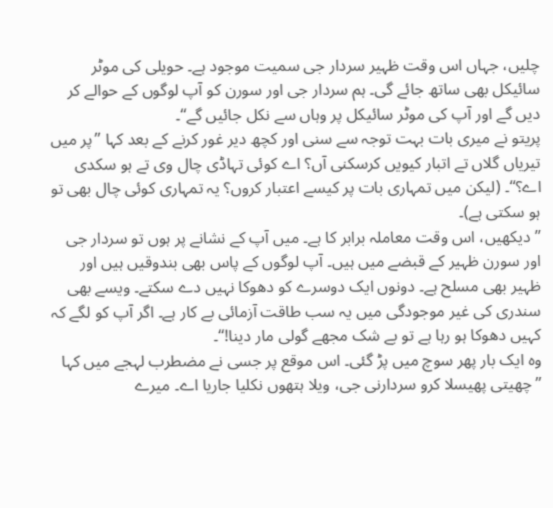چلیں، جہاں اس وقت ظہیر سردار جی سمیت موجود ہے۔ حویلی کی موٹر سائیکل بھی ساتھ جائے گی۔ ہم سردار جی اور سورن کو آپ لوگوں کے حوالے کر دیں گے اور آپ کی موٹر سائیکل پر وہاں سے نکل جائیں گے‘‘۔
پریتو نے میری بات بہت توجہ سے سنی اور کچھ دیر غور کرنے کے بعد کہا ’’پر میں تیریاں گلاں تے اتبار کیویں کرسکنی آں؟ اے کوئی تہاڈی چال وی تے ہو سکدی اے؟‘‘۔ (لیکن میں تمہاری بات پر کیسے اعتبار کروں؟ یہ تمہاری کوئی چال بھی تو ہو سکتی ہے)۔
’’دیکھیں، اس وقت معاملہ برابر کا ہے۔ میں آپ کے نشانے پر ہوں تو سردار جی اور سورن ظہیر کے قبضے میں ہیں۔ آپ لوگوں کے پاس بھی بندوقیں ہیں اور ظہیر بھی مسلح ہے۔ دونوں ایک دوسرے کو دھوکا نہیں دے سکتے۔ ویسے بھی سندری کی غیر موجودگی میں یہ سب طاقت آزمائی بے کار ہے۔ اگر آپ کو لگے کہ کہیں دھوکا ہو رہا ہے تو بے شک مجھے گولی مار دینا!‘‘۔
وہ ایک بار پھر سوچ میں پڑ گئی۔ اس موقع پر جسی نے مضطرب لہجے میں کہا ’’چھیتی پھیسلا کرو سردارنی جی، ویلا ہتھوں نکلیا جاریا اے۔ میرے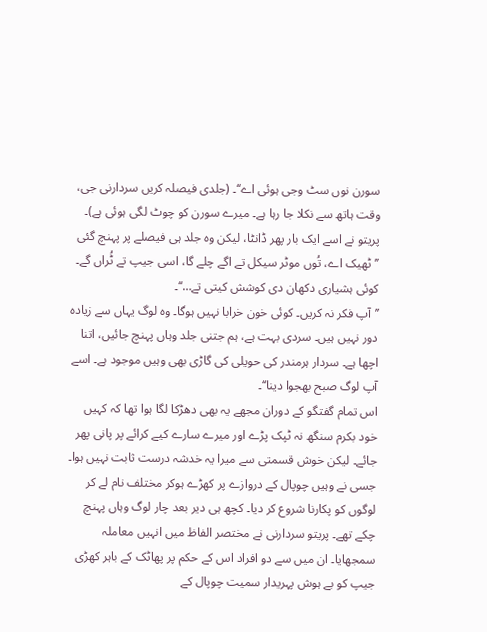سورن نوں سٹ وجی ہوئی اے‘‘۔ (جلدی فیصلہ کریں سردارنی جی، وقت ہاتھ سے نکلا جا رہا ہے۔ میرے سورن کو چوٹ لگی ہوئی ہے)۔
پریتو نے اسے ایک بار پھر ڈانٹا، لیکن وہ جلد ہی فیصلے پر پہنچ گئی ’’ٹھیک اے، تُوں موٹر سیکل تے اگے چلے گا، اسی جیپ تے ٹُراں گے۔ کوئی ہشیاری دکھان دی کوشش کیتی تے…‘‘۔
’’آپ فکر نہ کریں۔ کوئی خون خرابا نہیں ہوگا۔ وہ لوگ یہاں سے زیادہ دور نہیں ہیں۔ سردی بہت ہے، ہم جتنی جلد وہاں پہنچ جائیں، اتنا اچھا ہے۔ سردار ہرمندر کی حویلی کی گاڑی بھی وہیں موجود ہے۔ اسے آپ لوگ صبح بھجوا دینا‘‘۔
اس تمام گفتگو کے دوران مجھے یہ بھی دھڑکا لگا ہوا تھا کہ کہیں خود بکرم سنگھ نہ ٹپک پڑے اور میرے سارے کیے کرائے پر پانی پھر جائے۔ لیکن خوش قسمتی سے میرا یہ خدشہ درست ثابت نہیں ہوا۔
جسی نے وہیں چوپال کے دروازے پر کھڑے ہوکر مختلف نام لے کر لوگوں کو پکارنا شروع کر دیا۔ کچھ ہی دیر بعد چار لوگ وہاں پہنچ چکے تھے۔ پریتو سردارنی نے مختصر الفاظ میں انہیں معاملہ سمجھایا۔ ان میں سے دو افراد اس کے حکم پر پھاٹک کے باہر کھڑی جیپ کو بے ہوش پہریدار سمیت چوپال کے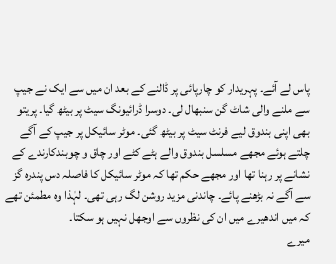پاس لے آئے۔ پہریدار کو چارپائی پر ڈالنے کے بعد ان میں سے ایک نے جیپ سے ملنے والی شاٹ گن سنبھال لی۔ دوسرا ڈرائیونگ سیٹ پر بیٹھ گیا۔ پریتو بھی اپنی بندوق لیے فرنٹ سیٹ پر بیٹھ گئی۔ موٹر سائیکل پر جیپ کے آگے چلتے ہوئے مجھے مسلسل بندوق والے ہٹے کٹے اور چاق و چوبندکارندے کے نشانے پر رہنا تھا اور مجھے حکم تھا کہ موٹر سائیکل کا فاصلہ دس پندرہ گز سے آگے نہ بڑھنے پائے۔ چاندنی مزید روشن لگ رہی تھی۔ لہٰذا وہ مطمئن تھے کہ میں اندھیرے میں ان کی نظروں سے اوجھل نہیں ہو سکتا۔
میرے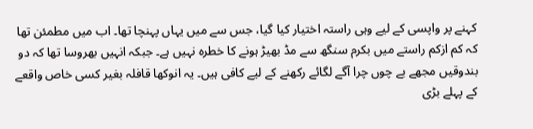کہنے پر واپسی کے لیے وہی راستہ اختیار کیا گیا، جس سے میں یہاں پہنچا تھا۔ اب میں مطمئن تھا کہ کم ازکم راستے میں بکرم سنگھ سے مڈ بھیڑ ہونے کا خطرہ نہیں ہے۔ جبکہ انہیں بھروسا تھا کہ دو بندوقیں مجھے بے چوں چرا آگے لگائے رکھنے کے لیے کافی ہیں۔ یہ انوکھا قافلہ بغیر کسی خاص واقعے کے پہلے بڑی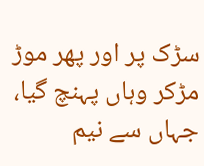سڑک پر اور پھر موڑ مڑکر وہاں پہنچ گیا، جہاں سے نیم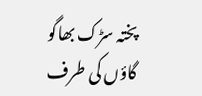پختہ سڑک بھاگو گاؤں کی طرف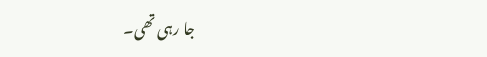جا رہی تھی۔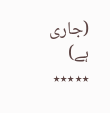(جاری ہے)
٭٭٭٭٭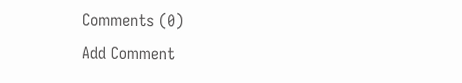Comments (0)
Add Comment